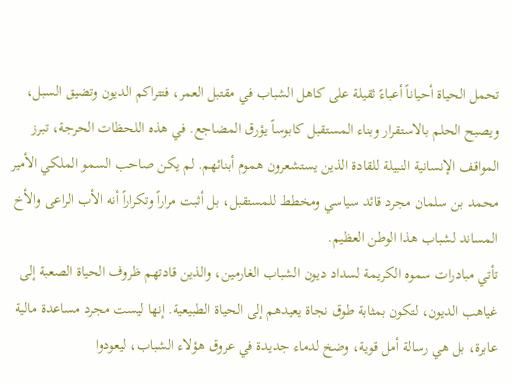تحمل الحياة أحياناً أعباءً ثقيلة على كاهل الشباب في مقتبل العمر، فتتراكم الديون وتضيق السبل، ويصبح الحلم بالاستقرار وبناء المستقبل كابوساً يؤرق المضاجع. في هذه اللحظات الحرجة، تبرز المواقف الإنسانية النبيلة للقادة الذين يستشعرون هموم أبنائهم. لم يكن صاحب السمو الملكي الأمير محمد بن سلمان مجرد قائد سياسي ومخطط للمستقبل، بل أثبت مراراً وتكراراً أنه الأب الراعى والأخ المساند لشباب هذا الوطن العظيم.
تأتي مبادرات سموه الكريمة لسداد ديون الشباب الغارمين، والذين قادتهم ظروف الحياة الصعبة إلى غياهب الديون، لتكون بمثابة طوق نجاة يعيدهم إلى الحياة الطبيعية. إنها ليست مجرد مساعدة مالية عابرة، بل هي رسالة أمل قوية، وضخ لدماء جديدة في عروق هؤلاء الشباب، ليعودوا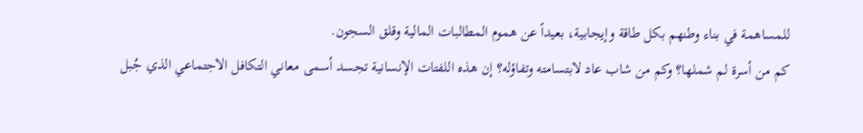للمساهمة في بناء وطنهم بكل طاقة وإيجابية، بعيداً عن هموم المطالبات المالية وقلق السجون.
كم من أسرة لم شملها؟ وكم من شاب عاد لابتسامته وتفاؤله؟ إن هذه اللفتات الإنسانية تجسد أسمى معاني التكافل الاجتماعي الذي جُبل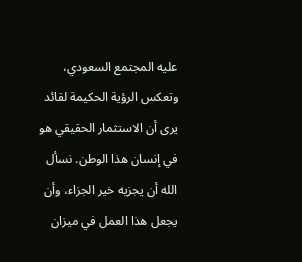عليه المجتمع السعودي، وتعكس الرؤية الحكيمة لقائد يرى أن الاستثمار الحقيقي هو في إنسان هذا الوطن. نسأل الله أن يجزيه خير الجزاء، وأن يجعل هذا العمل في ميزان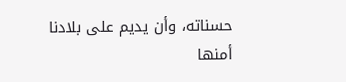حسناته، وأن يديم على بلادنا أمنها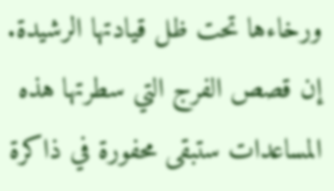ورخاءها تحت ظل قيادتها الرشيدة. إن قصص الفرج التي سطرتها هذه المساعدات ستبقى محفورة في ذاكرة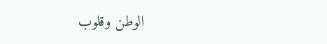الوطن وقلوب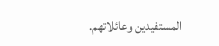المستفيدين وعائلاتهم.